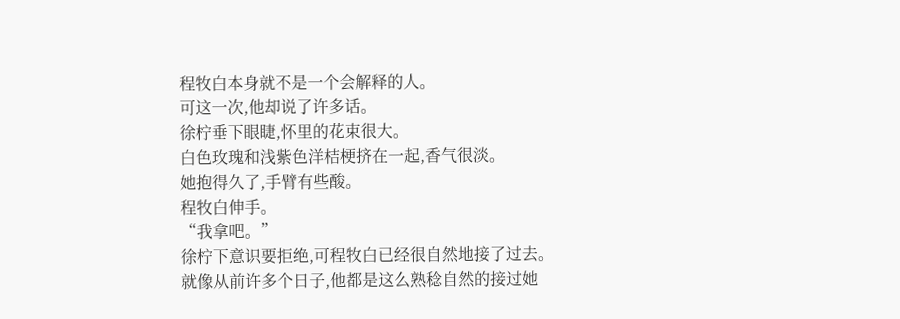程牧白本身就不是一个会解释的人。
可这一次,他却说了许多话。
徐柠垂下眼睫,怀里的花束很大。
白色玫瑰和浅紫色洋桔梗挤在一起,香气很淡。
她抱得久了,手臂有些酸。
程牧白伸手。
“我拿吧。”
徐柠下意识要拒绝,可程牧白已经很自然地接了过去。
就像从前许多个日子,他都是这么熟稔自然的接过她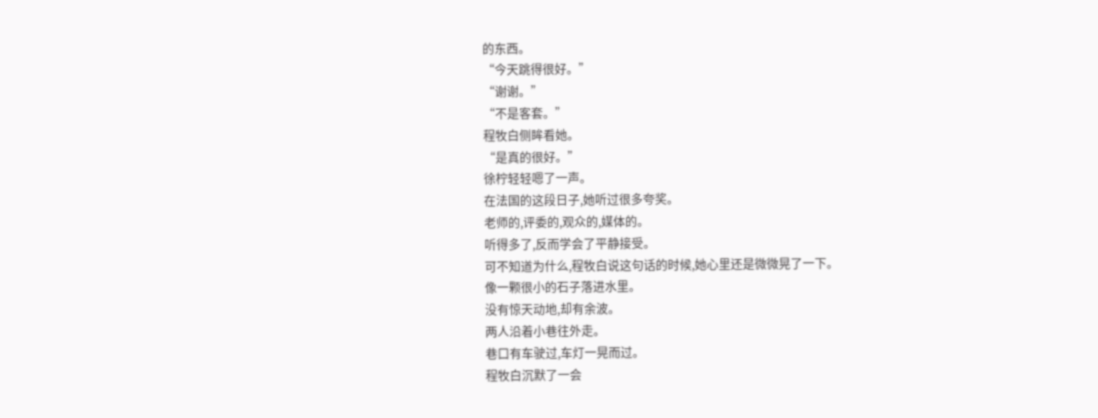的东西。
“今天跳得很好。”
“谢谢。”
“不是客套。”
程牧白侧眸看她。
“是真的很好。”
徐柠轻轻嗯了一声。
在法国的这段日子,她听过很多夸奖。
老师的,评委的,观众的,媒体的。
听得多了,反而学会了平静接受。
可不知道为什么,程牧白说这句话的时候,她心里还是微微晃了一下。
像一颗很小的石子落进水里。
没有惊天动地,却有余波。
两人沿着小巷往外走。
巷口有车驶过,车灯一晃而过。
程牧白沉默了一会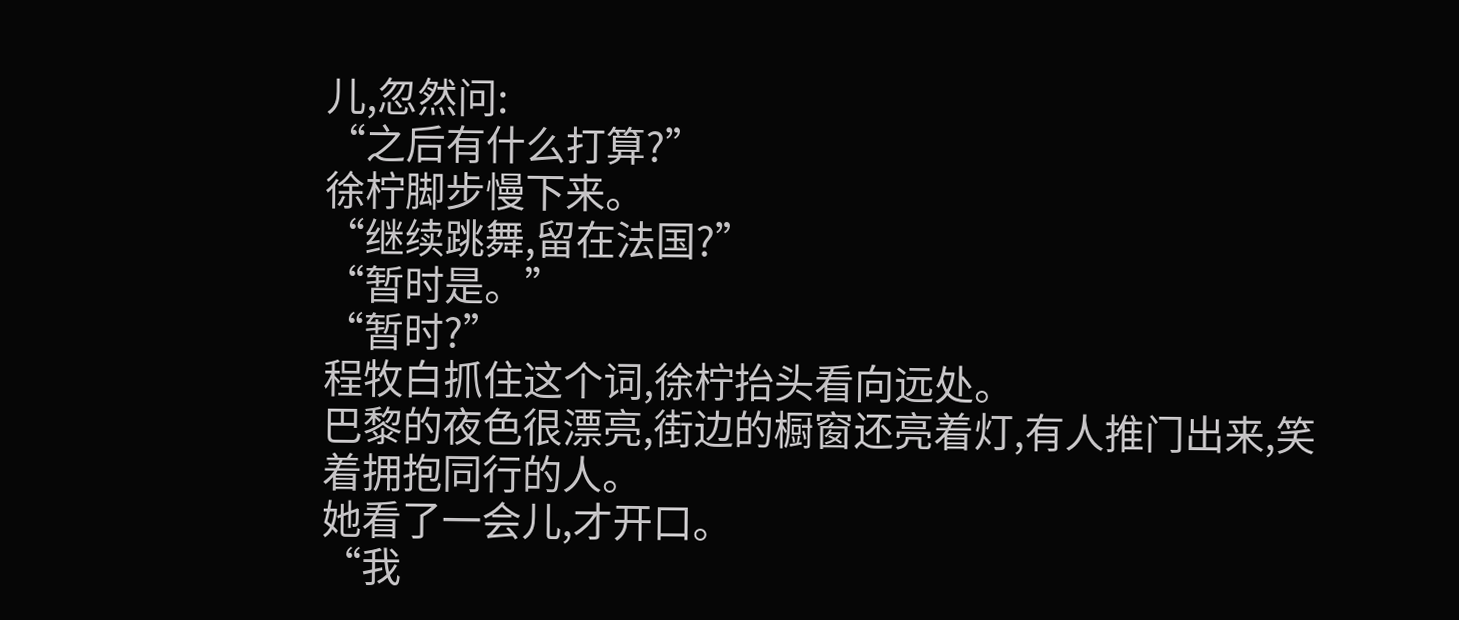儿,忽然问:
“之后有什么打算?”
徐柠脚步慢下来。
“继续跳舞,留在法国?”
“暂时是。”
“暂时?”
程牧白抓住这个词,徐柠抬头看向远处。
巴黎的夜色很漂亮,街边的橱窗还亮着灯,有人推门出来,笑着拥抱同行的人。
她看了一会儿,才开口。
“我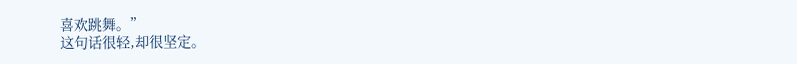喜欢跳舞。”
这句话很轻,却很坚定。